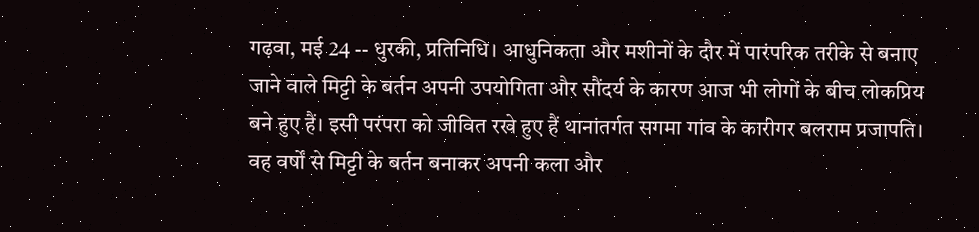गढ़वा, मई 24 -- धुरकी, प्रतिनिधि। आधुनिकता और मशीनों के दौर में पारंपरिक तरीके से बनाए जाने वाले मिट्टी के बर्तन अपनी उपयोगिता और सौंदर्य के कारण आज भी लोगों के बीच लोकप्रिय बने हुए हैं। इसी परंपरा को जीवित रखे हुए हैं थानांतर्गत सगमा गांव के कारीगर बलराम प्रजापति। वह वर्षों से मिट्टी के बर्तन बनाकर अपनी कला और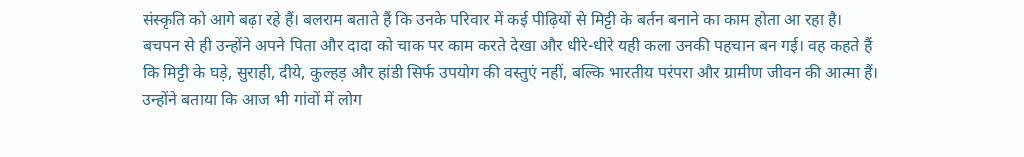संस्कृति को आगे बढ़ा रहे हैं। बलराम बताते हैं कि उनके परिवार में कई पीढ़ियों से मिट्टी के बर्तन बनाने का काम होता आ रहा है। बचपन से ही उन्होंने अपने पिता और दादा को चाक पर काम करते देखा और धीरे-धीरे यही कला उनकी पहचान बन गई। वह कहते हैं कि मिट्टी के घड़े, सुराही, दीये, कुल्हड़ और हांडी सिर्फ उपयोग की वस्तुएं नहीं, बल्कि भारतीय परंपरा और ग्रामीण जीवन की आत्मा हैं। उन्होंने बताया कि आज भी गांवों में लोग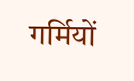गर्मियों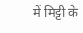में मिट्टी के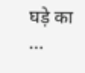घड़े का ...